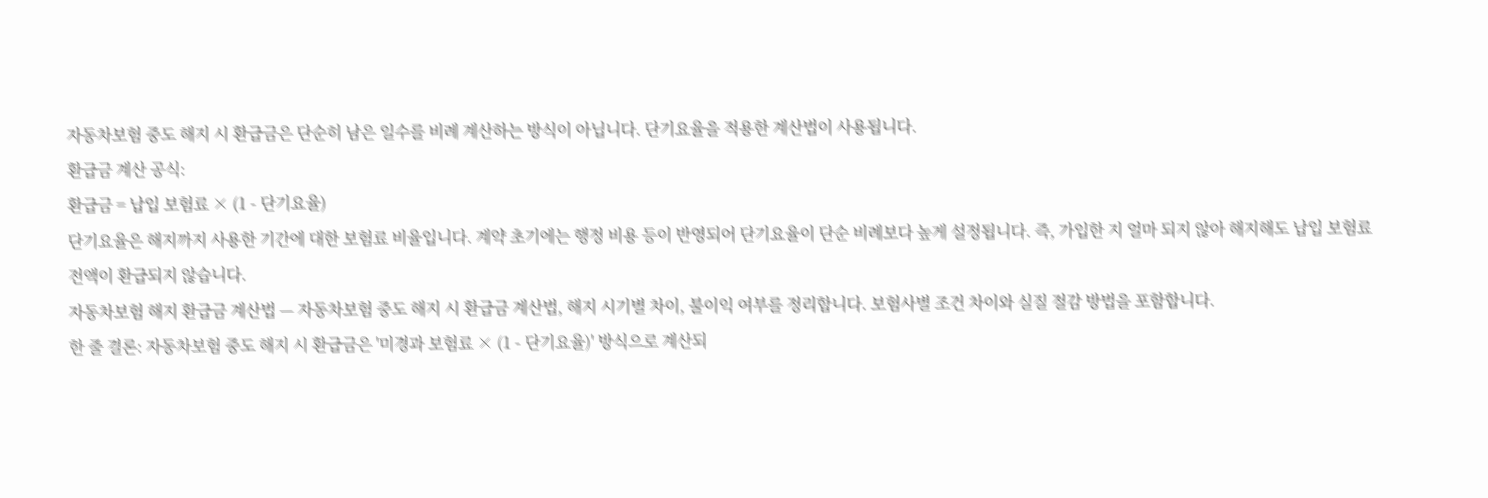자동차보험 중도 해지 시 환급금은 단순히 남은 일수를 비례 계산하는 방식이 아닙니다. 단기요율을 적용한 계산법이 사용됩니다.
환급금 계산 공식:
환급금 = 납입 보험료 × (1 - 단기요율)
단기요율은 해지까지 사용한 기간에 대한 보험료 비율입니다. 계약 초기에는 행정 비용 등이 반영되어 단기요율이 단순 비례보다 높게 설정됩니다. 즉, 가입한 지 얼마 되지 않아 해지해도 납입 보험료 전액이 환급되지 않습니다.
자동차보험 해지 환급금 계산법 — 자동차보험 중도 해지 시 환급금 계산법, 해지 시기별 차이, 불이익 여부를 정리합니다. 보험사별 조건 차이와 실질 절감 방법을 포함합니다.
한 줄 결론: 자동차보험 중도 해지 시 환급금은 '미경과 보험료 × (1 - 단기요율)' 방식으로 계산되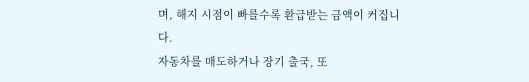며, 해지 시점이 빠를수록 환급받는 금액이 커집니다.
자동차를 매도하거나 장기 출국, 또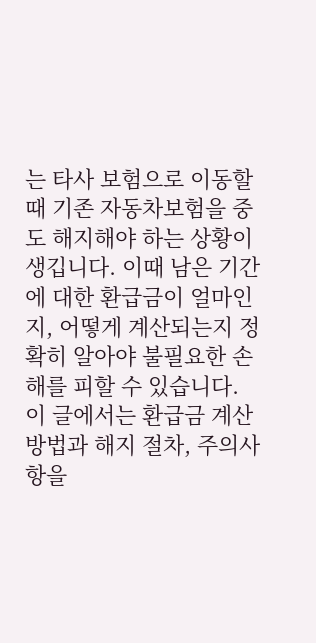는 타사 보험으로 이동할 때 기존 자동차보험을 중도 해지해야 하는 상황이 생깁니다. 이때 남은 기간에 대한 환급금이 얼마인지, 어떻게 계산되는지 정확히 알아야 불필요한 손해를 피할 수 있습니다. 이 글에서는 환급금 계산 방법과 해지 절차, 주의사항을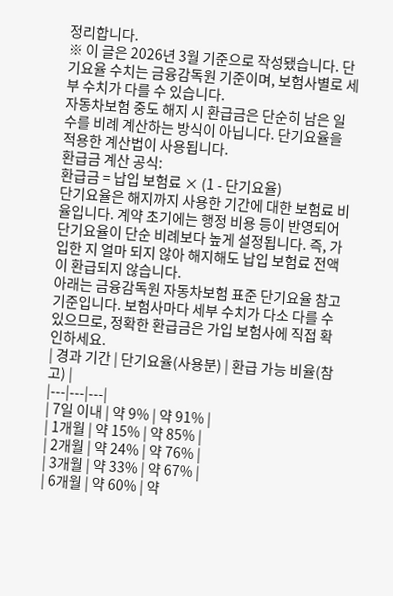정리합니다.
※ 이 글은 2026년 3월 기준으로 작성됐습니다. 단기요율 수치는 금융감독원 기준이며, 보험사별로 세부 수치가 다를 수 있습니다.
자동차보험 중도 해지 시 환급금은 단순히 남은 일수를 비례 계산하는 방식이 아닙니다. 단기요율을 적용한 계산법이 사용됩니다.
환급금 계산 공식:
환급금 = 납입 보험료 × (1 - 단기요율)
단기요율은 해지까지 사용한 기간에 대한 보험료 비율입니다. 계약 초기에는 행정 비용 등이 반영되어 단기요율이 단순 비례보다 높게 설정됩니다. 즉, 가입한 지 얼마 되지 않아 해지해도 납입 보험료 전액이 환급되지 않습니다.
아래는 금융감독원 자동차보험 표준 단기요율 참고 기준입니다. 보험사마다 세부 수치가 다소 다를 수 있으므로, 정확한 환급금은 가입 보험사에 직접 확인하세요.
| 경과 기간 | 단기요율(사용분) | 환급 가능 비율(참고) |
|---|---|---|
| 7일 이내 | 약 9% | 약 91% |
| 1개월 | 약 15% | 약 85% |
| 2개월 | 약 24% | 약 76% |
| 3개월 | 약 33% | 약 67% |
| 6개월 | 약 60% | 약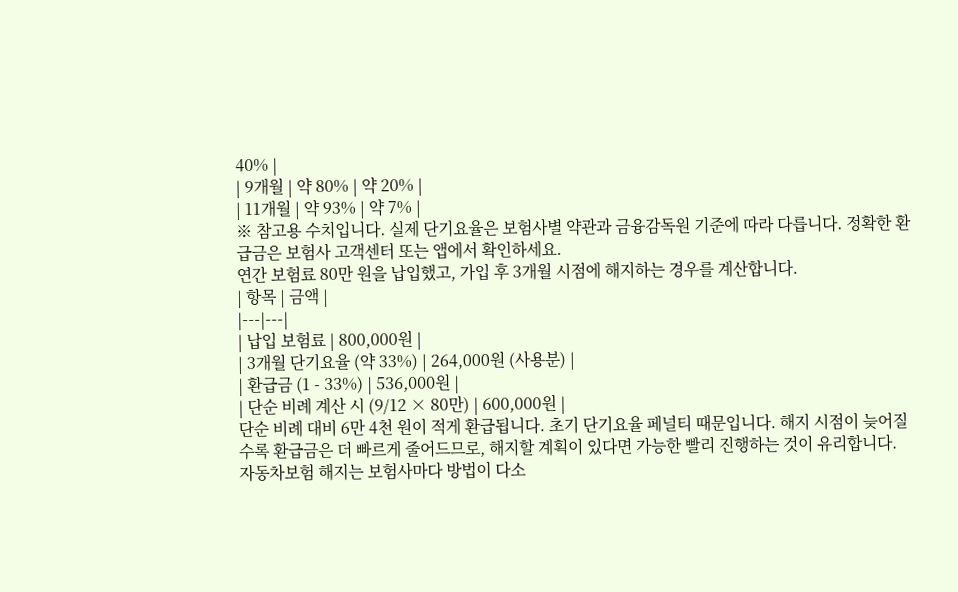40% |
| 9개월 | 약 80% | 약 20% |
| 11개월 | 약 93% | 약 7% |
※ 참고용 수치입니다. 실제 단기요율은 보험사별 약관과 금융감독원 기준에 따라 다릅니다. 정확한 환급금은 보험사 고객센터 또는 앱에서 확인하세요.
연간 보험료 80만 원을 납입했고, 가입 후 3개월 시점에 해지하는 경우를 계산합니다.
| 항목 | 금액 |
|---|---|
| 납입 보험료 | 800,000원 |
| 3개월 단기요율 (약 33%) | 264,000원 (사용분) |
| 환급금 (1 - 33%) | 536,000원 |
| 단순 비례 계산 시 (9/12 × 80만) | 600,000원 |
단순 비례 대비 6만 4천 원이 적게 환급됩니다. 초기 단기요율 페널티 때문입니다. 해지 시점이 늦어질수록 환급금은 더 빠르게 줄어드므로, 해지할 계획이 있다면 가능한 빨리 진행하는 것이 유리합니다.
자동차보험 해지는 보험사마다 방법이 다소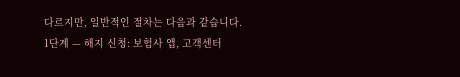다르지만, 일반적인 절차는 다음과 같습니다.
1단계 — 해지 신청: 보험사 앱, 고객센터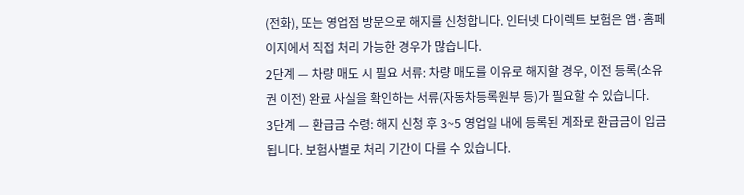(전화), 또는 영업점 방문으로 해지를 신청합니다. 인터넷 다이렉트 보험은 앱·홈페이지에서 직접 처리 가능한 경우가 많습니다.
2단계 — 차량 매도 시 필요 서류: 차량 매도를 이유로 해지할 경우, 이전 등록(소유권 이전) 완료 사실을 확인하는 서류(자동차등록원부 등)가 필요할 수 있습니다.
3단계 — 환급금 수령: 해지 신청 후 3~5 영업일 내에 등록된 계좌로 환급금이 입금됩니다. 보험사별로 처리 기간이 다를 수 있습니다.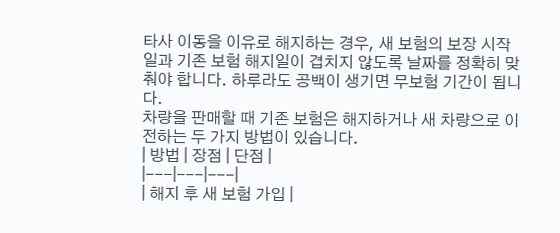타사 이동을 이유로 해지하는 경우, 새 보험의 보장 시작일과 기존 보험 해지일이 겹치지 않도록 날짜를 정확히 맞춰야 합니다. 하루라도 공백이 생기면 무보험 기간이 됩니다.
차량을 판매할 때 기존 보험은 해지하거나 새 차량으로 이전하는 두 가지 방법이 있습니다.
| 방법 | 장점 | 단점 |
|---|---|---|
| 해지 후 새 보험 가입 |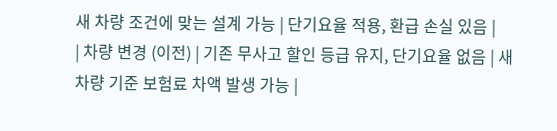새 차량 조건에 맞는 설계 가능 | 단기요율 적용, 환급 손실 있음 |
| 차량 변경 (이전) | 기존 무사고 할인 등급 유지, 단기요율 없음 | 새 차량 기준 보험료 차액 발생 가능 |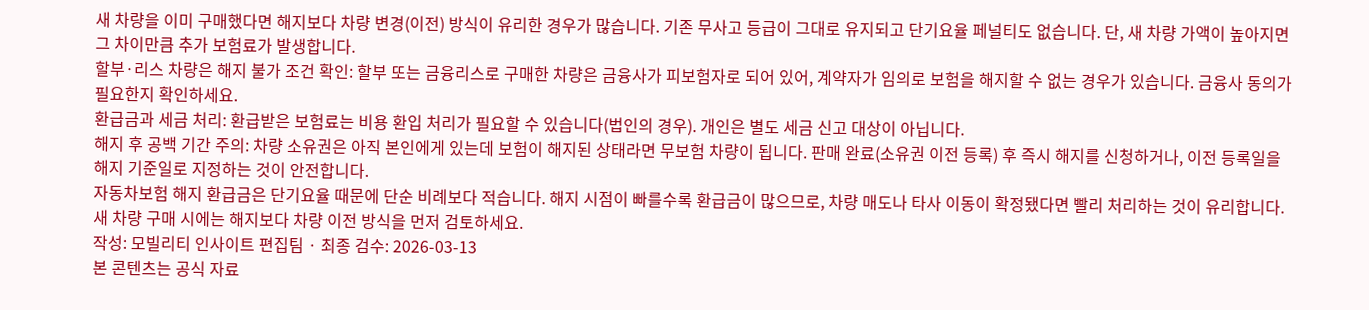새 차량을 이미 구매했다면 해지보다 차량 변경(이전) 방식이 유리한 경우가 많습니다. 기존 무사고 등급이 그대로 유지되고 단기요율 페널티도 없습니다. 단, 새 차량 가액이 높아지면 그 차이만큼 추가 보험료가 발생합니다.
할부·리스 차량은 해지 불가 조건 확인: 할부 또는 금융리스로 구매한 차량은 금융사가 피보험자로 되어 있어, 계약자가 임의로 보험을 해지할 수 없는 경우가 있습니다. 금융사 동의가 필요한지 확인하세요.
환급금과 세금 처리: 환급받은 보험료는 비용 환입 처리가 필요할 수 있습니다(법인의 경우). 개인은 별도 세금 신고 대상이 아닙니다.
해지 후 공백 기간 주의: 차량 소유권은 아직 본인에게 있는데 보험이 해지된 상태라면 무보험 차량이 됩니다. 판매 완료(소유권 이전 등록) 후 즉시 해지를 신청하거나, 이전 등록일을 해지 기준일로 지정하는 것이 안전합니다.
자동차보험 해지 환급금은 단기요율 때문에 단순 비례보다 적습니다. 해지 시점이 빠를수록 환급금이 많으므로, 차량 매도나 타사 이동이 확정됐다면 빨리 처리하는 것이 유리합니다. 새 차량 구매 시에는 해지보다 차량 이전 방식을 먼저 검토하세요.
작성: 모빌리티 인사이트 편집팀 · 최종 검수: 2026-03-13
본 콘텐츠는 공식 자료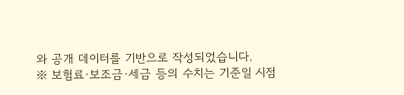와 공개 데이터를 기반으로 작성되었습니다.
※ 보험료·보조금·세금 등의 수치는 기준일 시점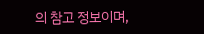의 참고 정보이며,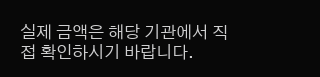실제 금액은 해당 기관에서 직접 확인하시기 바랍니다.